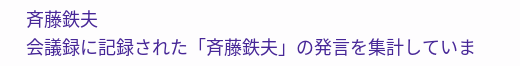斉藤鉄夫
会議録に記録された「斉藤鉄夫」の発言を集計していま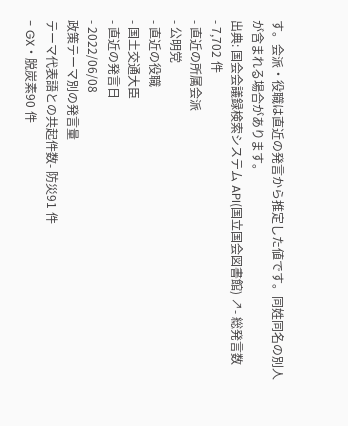す。会派・役職は直近の発言から推定した値です。同姓同名の別人が含まれる場合があります。
出典: 国会会議録検索システム API(国立国会図書館) ↗- 総発言数
- 7,702 件
- 直近の所属会派
- 公明党
- 直近の役職
- 国土交通大臣
- 直近の発言日
- 2022/06/08
政策テーマ別の発言量
テーマ代表語との共起件数- 防災91 件
- GX・脱炭素90 件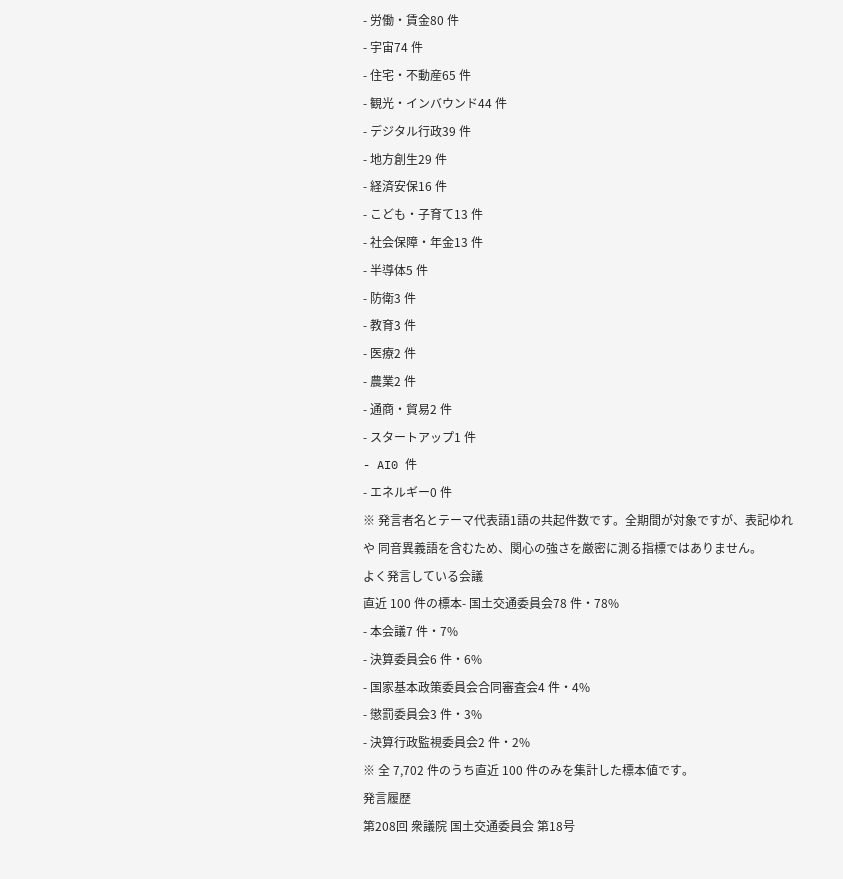- 労働・賃金80 件
- 宇宙74 件
- 住宅・不動産65 件
- 観光・インバウンド44 件
- デジタル行政39 件
- 地方創生29 件
- 経済安保16 件
- こども・子育て13 件
- 社会保障・年金13 件
- 半導体5 件
- 防衛3 件
- 教育3 件
- 医療2 件
- 農業2 件
- 通商・貿易2 件
- スタートアップ1 件
- AI0 件
- エネルギー0 件
※ 発言者名とテーマ代表語1語の共起件数です。全期間が対象ですが、表記ゆれや 同音異義語を含むため、関心の強さを厳密に測る指標ではありません。
よく発言している会議
直近 100 件の標本- 国土交通委員会78 件・78%
- 本会議7 件・7%
- 決算委員会6 件・6%
- 国家基本政策委員会合同審査会4 件・4%
- 懲罰委員会3 件・3%
- 決算行政監視委員会2 件・2%
※ 全 7,702 件のうち直近 100 件のみを集計した標本値です。
発言履歴
第208回 衆議院 国土交通委員会 第18号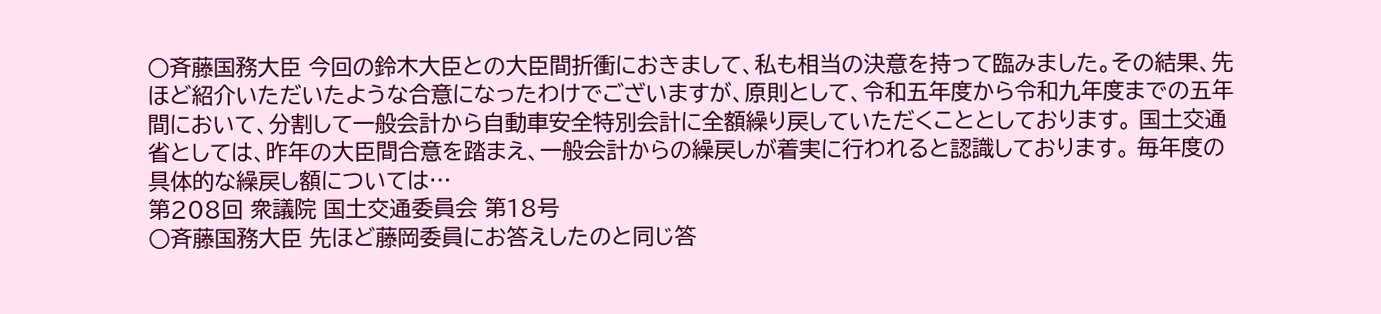○斉藤国務大臣 今回の鈴木大臣との大臣間折衝におきまして、私も相当の決意を持って臨みました。その結果、先ほど紹介いただいたような合意になったわけでございますが、原則として、令和五年度から令和九年度までの五年間において、分割して一般会計から自動車安全特別会計に全額繰り戻していただくこととしております。 国土交通省としては、昨年の大臣間合意を踏まえ、一般会計からの繰戻しが着実に行われると認識しております。 毎年度の具体的な繰戻し額については…
第208回 衆議院 国土交通委員会 第18号
○斉藤国務大臣 先ほど藤岡委員にお答えしたのと同じ答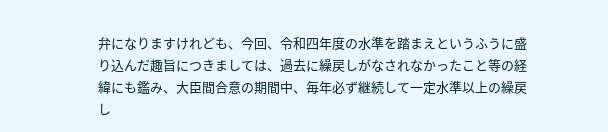弁になりますけれども、今回、令和四年度の水準を踏まえというふうに盛り込んだ趣旨につきましては、過去に繰戻しがなされなかったこと等の経緯にも鑑み、大臣間合意の期間中、毎年必ず継続して一定水準以上の繰戻し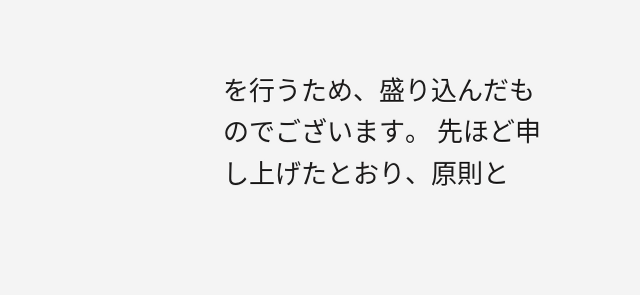を行うため、盛り込んだものでございます。 先ほど申し上げたとおり、原則と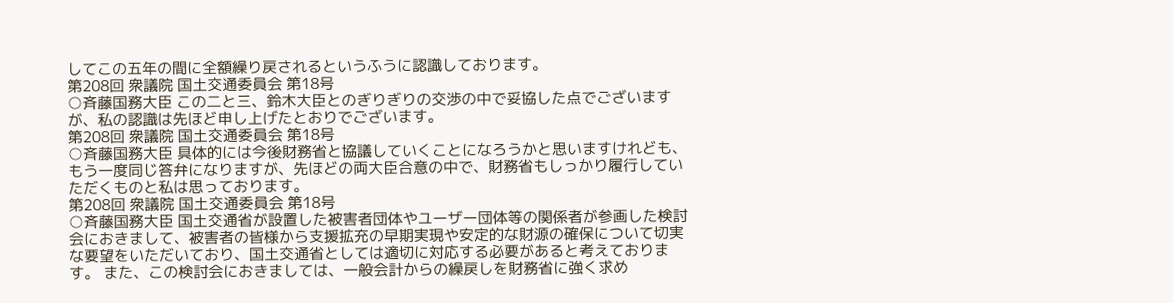してこの五年の間に全額繰り戻されるというふうに認識しております。
第208回 衆議院 国土交通委員会 第18号
○斉藤国務大臣 この二と三、鈴木大臣とのぎりぎりの交渉の中で妥協した点でございますが、私の認識は先ほど申し上げたとおりでございます。
第208回 衆議院 国土交通委員会 第18号
○斉藤国務大臣 具体的には今後財務省と協議していくことになろうかと思いますけれども、もう一度同じ答弁になりますが、先ほどの両大臣合意の中で、財務省もしっかり履行していただくものと私は思っております。
第208回 衆議院 国土交通委員会 第18号
○斉藤国務大臣 国土交通省が設置した被害者団体やユーザー団体等の関係者が参画した検討会におきまして、被害者の皆様から支援拡充の早期実現や安定的な財源の確保について切実な要望をいただいており、国土交通省としては適切に対応する必要があると考えております。 また、この検討会におきましては、一般会計からの繰戻しを財務省に強く求め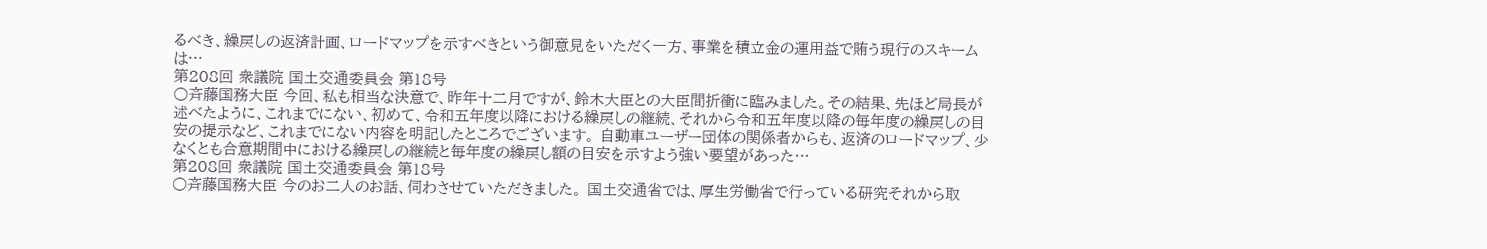るべき、繰戻しの返済計画、ロードマップを示すべきという御意見をいただく一方、事業を積立金の運用益で賄う現行のスキームは…
第208回 衆議院 国土交通委員会 第18号
○斉藤国務大臣 今回、私も相当な決意で、昨年十二月ですが、鈴木大臣との大臣間折衝に臨みました。その結果、先ほど局長が述べたように、これまでにない、初めて、令和五年度以降における繰戻しの継続、それから令和五年度以降の毎年度の繰戻しの目安の提示など、これまでにない内容を明記したところでございます。 自動車ユーザー団体の関係者からも、返済のロードマップ、少なくとも合意期間中における繰戻しの継続と毎年度の繰戻し額の目安を示すよう強い要望があった…
第208回 衆議院 国土交通委員会 第18号
○斉藤国務大臣 今のお二人のお話、伺わさせていただきました。 国土交通省では、厚生労働省で行っている研究それから取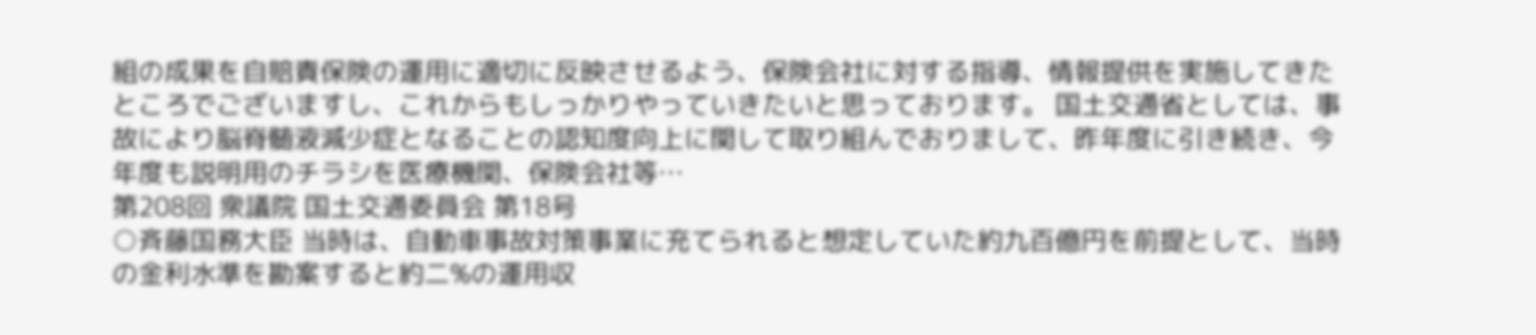組の成果を自賠責保険の運用に適切に反映させるよう、保険会社に対する指導、情報提供を実施してきたところでございますし、これからもしっかりやっていきたいと思っております。 国土交通省としては、事故により脳脊髄液減少症となることの認知度向上に関して取り組んでおりまして、昨年度に引き続き、今年度も説明用のチラシを医療機関、保険会社等…
第208回 衆議院 国土交通委員会 第18号
○斉藤国務大臣 当時は、自動車事故対策事業に充てられると想定していた約九百億円を前提として、当時の金利水準を勘案すると約二%の運用収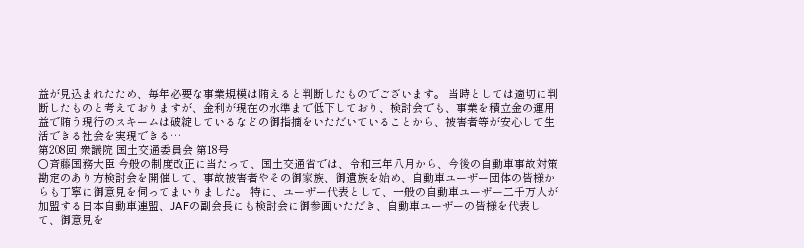益が見込まれたため、毎年必要な事業規模は賄えると判断したものでございます。 当時としては適切に判断したものと考えておりますが、金利が現在の水準まで低下しており、検討会でも、事業を積立金の運用益で賄う現行のスキームは破綻しているなどの御指摘をいただいていることから、被害者等が安心して生活できる社会を実現できる…
第208回 衆議院 国土交通委員会 第18号
○斉藤国務大臣 今般の制度改正に当たって、国土交通省では、令和三年八月から、今後の自動車事故対策勘定のあり方検討会を開催して、事故被害者やその御家族、御遺族を始め、自動車ユーザー団体の皆様からも丁寧に御意見を伺ってまいりました。 特に、ユーザー代表として、一般の自動車ユーザー二千万人が加盟する日本自動車連盟、JAFの副会長にも検討会に御参画いただき、自動車ユーザーの皆様を代表して、御意見を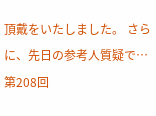頂戴をいたしました。 さらに、先日の参考人質疑で…
第208回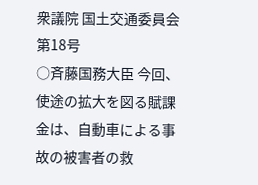衆議院 国土交通委員会 第18号
○斉藤国務大臣 今回、使途の拡大を図る賦課金は、自動車による事故の被害者の救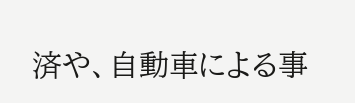済や、自動車による事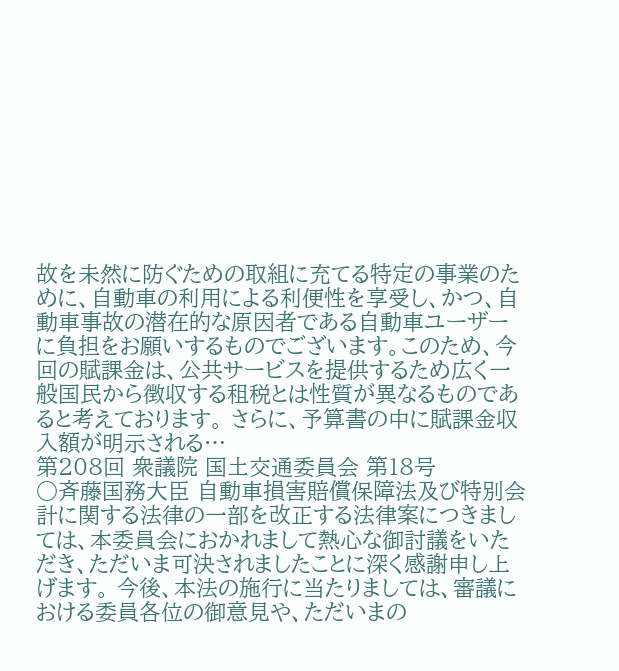故を未然に防ぐための取組に充てる特定の事業のために、自動車の利用による利便性を享受し、かつ、自動車事故の潜在的な原因者である自動車ユーザーに負担をお願いするものでございます。このため、今回の賦課金は、公共サービスを提供するため広く一般国民から徴収する租税とは性質が異なるものであると考えております。 さらに、予算書の中に賦課金収入額が明示される…
第208回 衆議院 国土交通委員会 第18号
○斉藤国務大臣 自動車損害賠償保障法及び特別会計に関する法律の一部を改正する法律案につきましては、本委員会におかれまして熱心な御討議をいただき、ただいま可決されましたことに深く感謝申し上げます。 今後、本法の施行に当たりましては、審議における委員各位の御意見や、ただいまの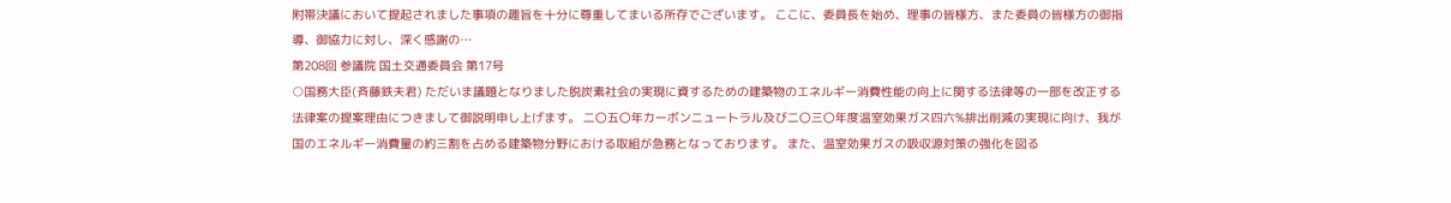附帯決議において提起されました事項の趣旨を十分に尊重してまいる所存でございます。 ここに、委員長を始め、理事の皆様方、また委員の皆様方の御指導、御協力に対し、深く感謝の…
第208回 参議院 国土交通委員会 第17号
○国務大臣(斉藤鉄夫君) ただいま議題となりました脱炭素社会の実現に資するための建築物のエネルギー消費性能の向上に関する法律等の一部を改正する法律案の提案理由につきまして御説明申し上げます。 二〇五〇年カーボンニュートラル及び二〇三〇年度温室効果ガス四六%排出削減の実現に向け、我が国のエネルギー消費量の約三割を占める建築物分野における取組が急務となっております。 また、温室効果ガスの吸収源対策の強化を図る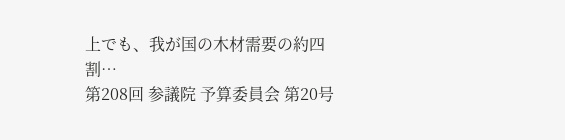上でも、我が国の木材需要の約四割…
第208回 参議院 予算委員会 第20号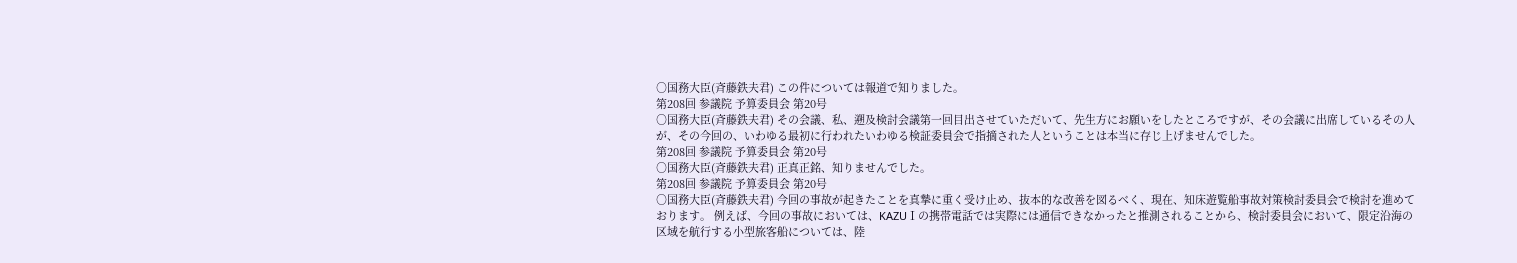○国務大臣(斉藤鉄夫君) この件については報道で知りました。
第208回 参議院 予算委員会 第20号
○国務大臣(斉藤鉄夫君) その会議、私、遡及検討会議第一回目出させていただいて、先生方にお願いをしたところですが、その会議に出席しているその人が、その今回の、いわゆる最初に行われたいわゆる検証委員会で指摘された人ということは本当に存じ上げませんでした。
第208回 参議院 予算委員会 第20号
○国務大臣(斉藤鉄夫君) 正真正銘、知りませんでした。
第208回 参議院 予算委員会 第20号
○国務大臣(斉藤鉄夫君) 今回の事故が起きたことを真摯に重く受け止め、抜本的な改善を図るべく、現在、知床遊覧船事故対策検討委員会で検討を進めております。 例えば、今回の事故においては、KAZUⅠの携帯電話では実際には通信できなかったと推測されることから、検討委員会において、限定沿海の区域を航行する小型旅客船については、陸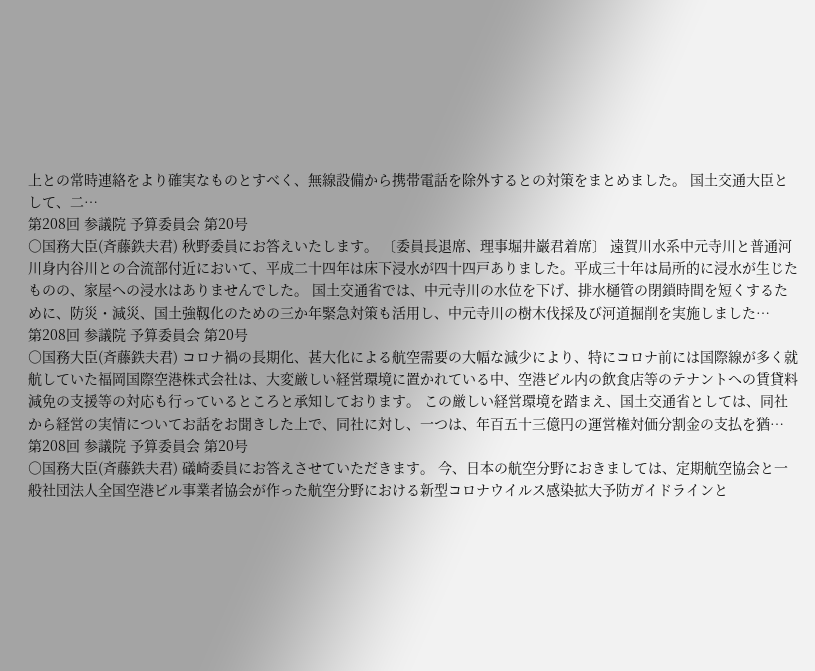上との常時連絡をより確実なものとすべく、無線設備から携帯電話を除外するとの対策をまとめました。 国土交通大臣として、二…
第208回 参議院 予算委員会 第20号
○国務大臣(斉藤鉄夫君) 秋野委員にお答えいたします。 〔委員長退席、理事堀井巌君着席〕 遠賀川水系中元寺川と普通河川身内谷川との合流部付近において、平成二十四年は床下浸水が四十四戸ありました。平成三十年は局所的に浸水が生じたものの、家屋への浸水はありませんでした。 国土交通省では、中元寺川の水位を下げ、排水樋管の閉鎖時間を短くするために、防災・減災、国土強靱化のための三か年緊急対策も活用し、中元寺川の樹木伐採及び河道掘削を実施しました…
第208回 参議院 予算委員会 第20号
○国務大臣(斉藤鉄夫君) コロナ禍の長期化、甚大化による航空需要の大幅な減少により、特にコロナ前には国際線が多く就航していた福岡国際空港株式会社は、大変厳しい経営環境に置かれている中、空港ビル内の飲食店等のテナントへの賃貸料減免の支援等の対応も行っているところと承知しております。 この厳しい経営環境を踏まえ、国土交通省としては、同社から経営の実情についてお話をお聞きした上で、同社に対し、一つは、年百五十三億円の運営権対価分割金の支払を猶…
第208回 参議院 予算委員会 第20号
○国務大臣(斉藤鉄夫君) 礒崎委員にお答えさせていただきます。 今、日本の航空分野におきましては、定期航空協会と一般社団法人全国空港ビル事業者協会が作った航空分野における新型コロナウイルス感染拡大予防ガイドラインと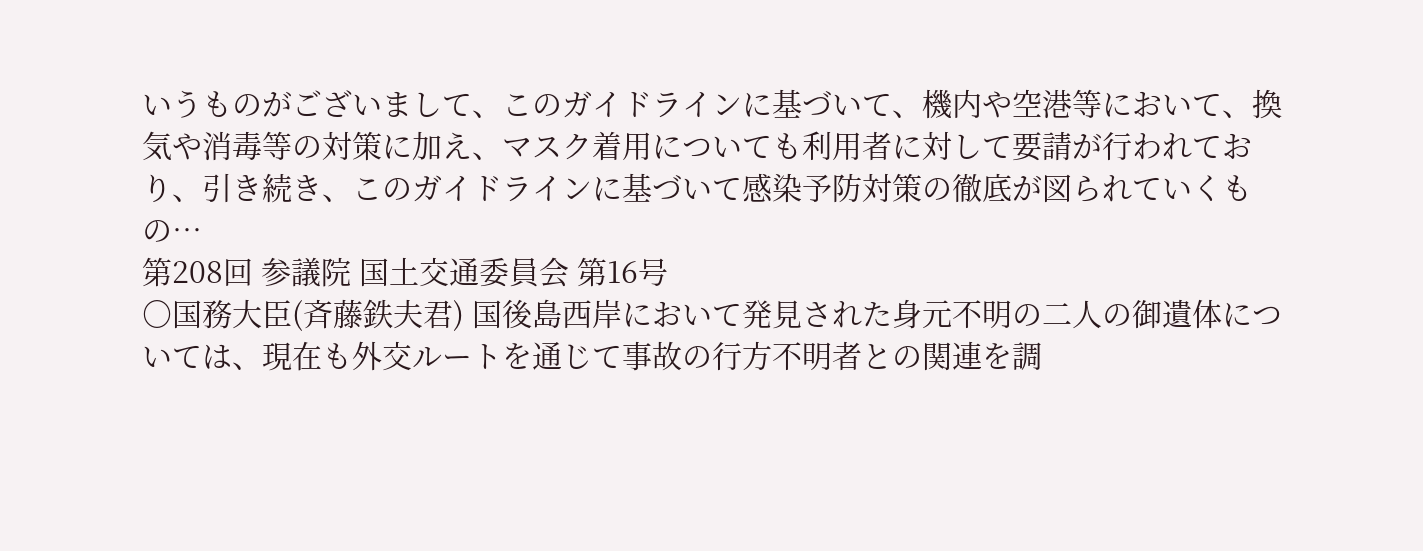いうものがございまして、このガイドラインに基づいて、機内や空港等において、換気や消毒等の対策に加え、マスク着用についても利用者に対して要請が行われており、引き続き、このガイドラインに基づいて感染予防対策の徹底が図られていくもの…
第208回 参議院 国土交通委員会 第16号
○国務大臣(斉藤鉄夫君) 国後島西岸において発見された身元不明の二人の御遺体については、現在も外交ルートを通じて事故の行方不明者との関連を調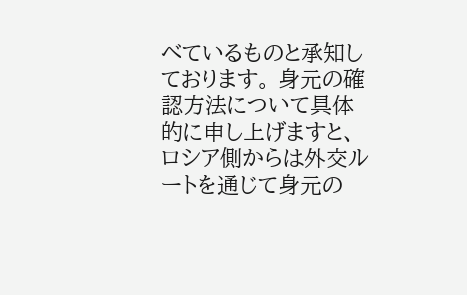べているものと承知しております。 身元の確認方法について具体的に申し上げますと、ロシア側からは外交ルートを通じて身元の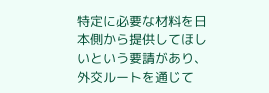特定に必要な材料を日本側から提供してほしいという要請があり、外交ルートを通じて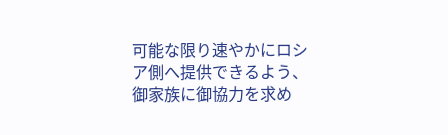可能な限り速やかにロシア側へ提供できるよう、御家族に御協力を求め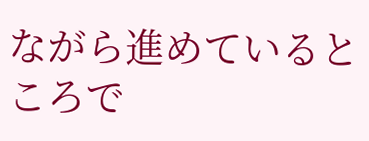ながら進めているところで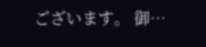ございます。 御…